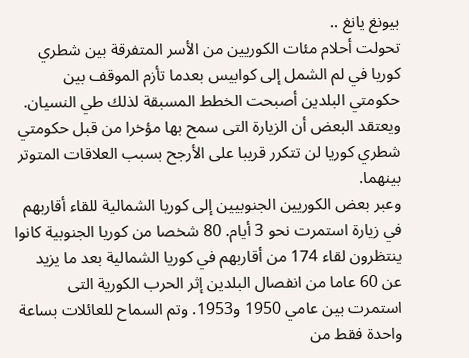بيونغ يانغ ..
تحولت أحلام مئات الكوريين من الأسر المتفرقة بين شطري كوريا في لم الشمل إلى كوابيس بعدما تأزم الموقف بين حكومتي البلدين أصبحت الخطط المسبقة لذلك طي النسيان.
ويعتقد البعض أن الزيارة التى سمح بها مؤخرا من قبل حكومتي شطري كوريا لن تتكرر قريبا على الأرجح بسبب العلاقات المتوتر بينهما.
وعبر بعض الكوريين الجنوبيين إلى كوريا الشمالية للقاء أقاربهم في زيارة استمرت نحو 3 أيام. 80 شخصا من كوريا الجنوبية كانوا ينتظرون لقاء 174 من أقاربهم في كوريا الشمالية بعد ما يزيد عن 60 عاما من انفصال البلدين إثر الحرب الكورية التى استمرت بين عامي 1950 و1953. وتم السماح للعائلات بساعة واحدة فقط من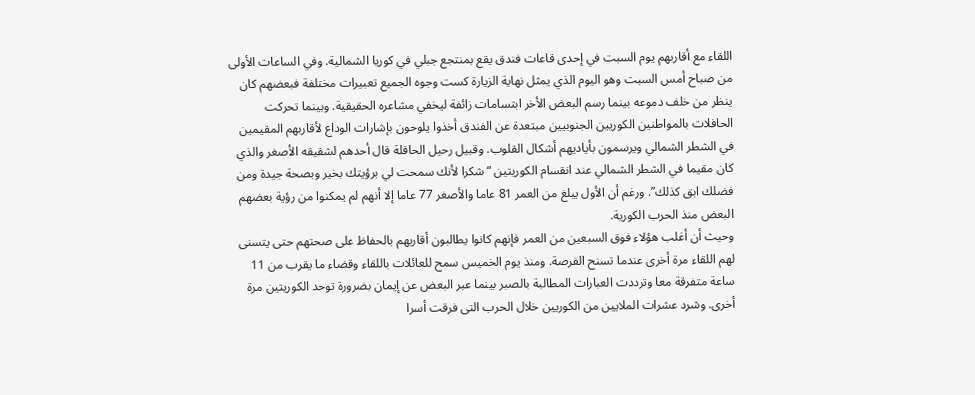اللقاء مع أقاربهم يوم السبت في إحدى قاعات فندق يقع بمنتجع جبلي في كوريا الشمالية. وفي الساعات الأولى من صباح أمس السبت وهو اليوم الذي يمثل نهاية الزيارة كست وجوه الجميع تعبيرات مختلفة فبعضهم كان ينظر من خلف دموعه بينما رسم البعض الأخر ابتسامات زائفة ليخفي مشاعره الحقيقية. وبينما تحركت الحافلات بالمواطنين الكوريين الجنوبيين مبتعدة عن الفندق أخذوا يلوحون بإشارات الوداع لأقاربهم المقيمين في الشطر الشمالي ويرسمون بأياديهم أشكال القلوب. وقبيل رحيل الحافلة قال أحدهم لشقيقه الأصغر والذي كان مقيما في الشطر الشمالي عند انقسام الكوريتين “شكرا لأنك سمحت لي برؤيتك بخير وبصحة جيدة ومن فضلك ابق كذلك”. ورغم أن الأول يبلغ من العمر 81 عاما والأصغر 77 عاما إلا أنهم لم يمكنوا من رؤية بعضهم البعض منذ الحرب الكورية.
وحيث أن أغلب هؤلاء فوق السبعين من العمر فإنهم كانوا يطالبون أقاربهم بالحفاظ على صحتهم حتى يتسنى لهم اللقاء مرة أخرى عندما تسنح الفرصة. ومنذ يوم الخميس سمح للعائلات باللقاء وقضاء ما يقرب من 11 ساعة متفرقة معا وترددت العبارات المطالبة بالصبر بينما عبر البعض عن إيمان بضرورة توحد الكوريتين مرة أخرى. وشرد عشرات الملايين من الكوريين خلال الحرب التى فرقت أسرا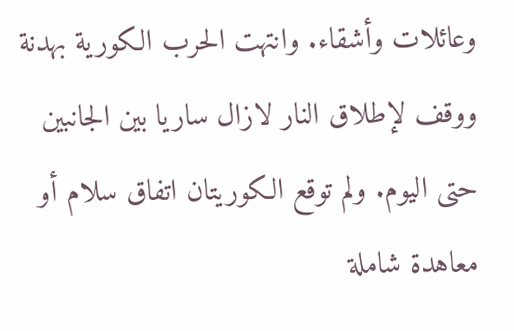وعائلات وأشقاء. وانتهت الحرب الكورية بهدنة ووقف لإطلاق النار لازال ساريا بين الجانبين حتى اليوم. ولم توقع الكوريتان اتفاق سلام أو معاهدة شاملة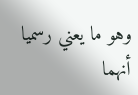وهو ما يعني رسميا أنهما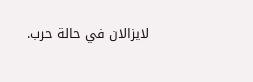لايزالان في حالة حرب.